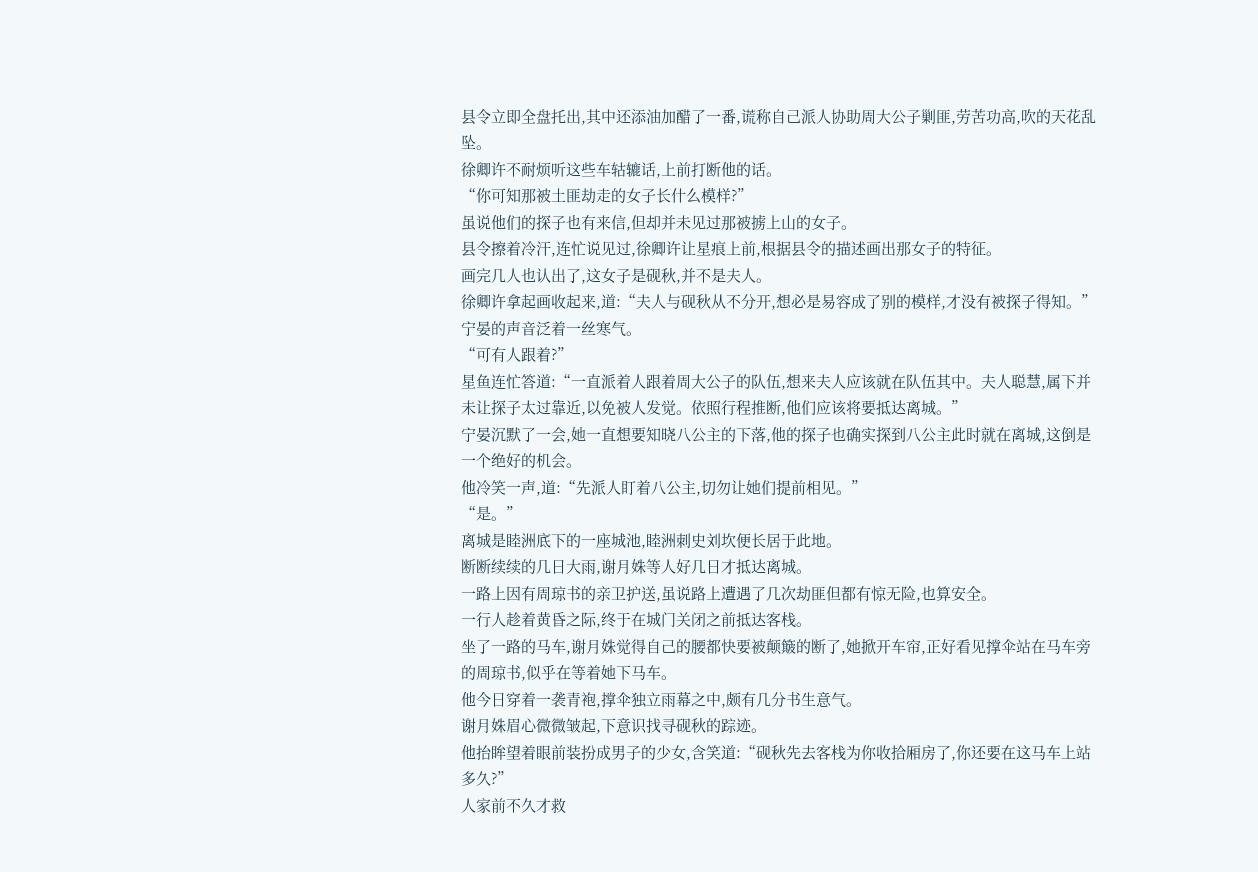县令立即全盘托出,其中还添油加醋了一番,谎称自己派人协助周大公子剿匪,劳苦功高,吹的天花乱坠。
徐卿许不耐烦听这些车轱辘话,上前打断他的话。
“你可知那被土匪劫走的女子长什么模样?”
虽说他们的探子也有来信,但却并未见过那被掳上山的女子。
县令擦着冷汗,连忙说见过,徐卿许让星痕上前,根据县令的描述画出那女子的特征。
画完几人也认出了,这女子是砚秋,并不是夫人。
徐卿许拿起画收起来,道:“夫人与砚秋从不分开,想必是易容成了别的模样,才没有被探子得知。”
宁晏的声音泛着一丝寒气。
“可有人跟着?”
星鱼连忙答道:“一直派着人跟着周大公子的队伍,想来夫人应该就在队伍其中。夫人聪慧,属下并未让探子太过靠近,以免被人发觉。依照行程推断,他们应该将要抵达离城。”
宁晏沉默了一会,她一直想要知晓八公主的下落,他的探子也确实探到八公主此时就在离城,这倒是一个绝好的机会。
他冷笑一声,道:“先派人盯着八公主,切勿让她们提前相见。”
“是。”
离城是睦洲底下的一座城池,睦洲刺史刘坎便长居于此地。
断断续续的几日大雨,谢月姝等人好几日才抵达离城。
一路上因有周琼书的亲卫护送,虽说路上遭遇了几次劫匪但都有惊无险,也算安全。
一行人趁着黄昏之际,终于在城门关闭之前抵达客栈。
坐了一路的马车,谢月姝觉得自己的腰都快要被颠簸的断了,她掀开车帘,正好看见撑伞站在马车旁的周琼书,似乎在等着她下马车。
他今日穿着一袭青袍,撑伞独立雨幕之中,颇有几分书生意气。
谢月姝眉心微微皱起,下意识找寻砚秋的踪迹。
他抬眸望着眼前装扮成男子的少女,含笑道:“砚秋先去客栈为你收拾厢房了,你还要在这马车上站多久?”
人家前不久才救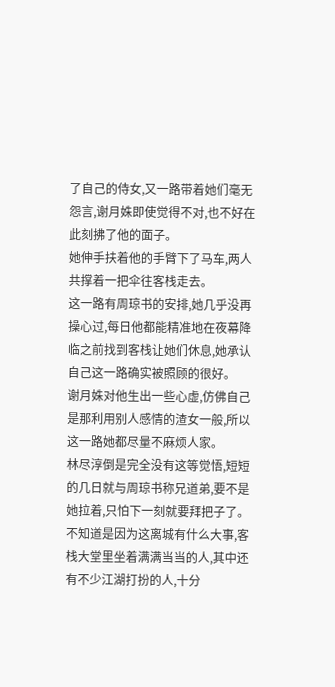了自己的侍女,又一路带着她们毫无怨言,谢月姝即使觉得不对,也不好在此刻拂了他的面子。
她伸手扶着他的手臂下了马车,两人共撑着一把伞往客栈走去。
这一路有周琼书的安排,她几乎没再操心过,每日他都能精准地在夜幕降临之前找到客栈让她们休息,她承认自己这一路确实被照顾的很好。
谢月姝对他生出一些心虚,仿佛自己是那利用别人感情的渣女一般,所以这一路她都尽量不麻烦人家。
林尽淳倒是完全没有这等觉悟,短短的几日就与周琼书称兄道弟,要不是她拉着,只怕下一刻就要拜把子了。
不知道是因为这离城有什么大事,客栈大堂里坐着满满当当的人,其中还有不少江湖打扮的人,十分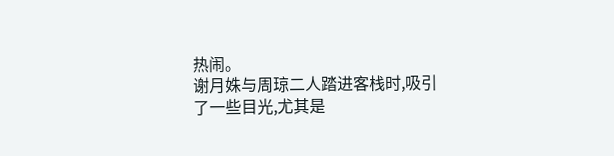热闹。
谢月姝与周琼二人踏进客栈时,吸引了一些目光,尤其是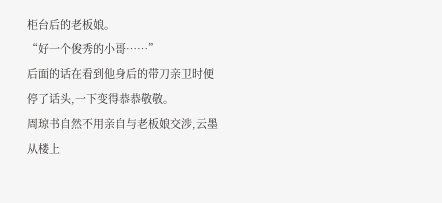柜台后的老板娘。
“好一个俊秀的小哥……”
后面的话在看到他身后的带刀亲卫时便停了话头,一下变得恭恭敬敬。
周琼书自然不用亲自与老板娘交涉,云墨从楼上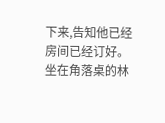下来,告知他已经房间已经订好。
坐在角落桌的林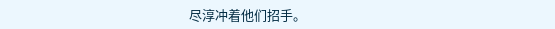尽淳冲着他们招手。